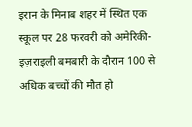इरान के मिनाब शहर में स्थित एक स्कूल पर 28 फरवरी को अमेरिकी-इज़राइली बमबारी के दौरान 100 से अधिक बच्चों की मौत हो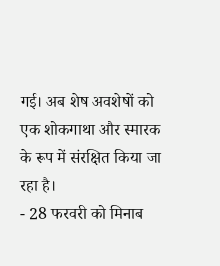गई। अब शेष अवशेषों को एक शोकगाथा और स्मारक के रूप में संरक्षित किया जा रहा है।
- 28 फरवरी को मिनाब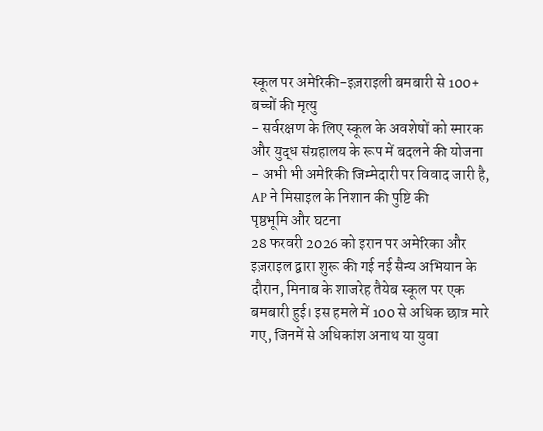स्कूल पर अमेरिकी-इज़राइली बमबारी से 100+ बच्चों की मृत्यु
- सर्वरक्षण के लिए स्कूल के अवशेषों को स्मारक और युद्ध संग्रहालय के रूप में बदलने की योजना
- अभी भी अमेरिकी जिम्मेदारी पर विवाद जारी है, AP ने मिसाइल के निशान की पुष्टि की
पृष्ठभूमि और घटना
28 फरवरी 2026 को इरान पर अमेरिका और इज़राइल द्वारा शुरू की गई नई सैन्य अभियान के दौरान, मिनाब के शाजरेह तैयेब स्कूल पर एक बमबारी हुई। इस हमले में 100 से अधिक छात्र मारे गए, जिनमें से अधिकांश अनाथ या युवा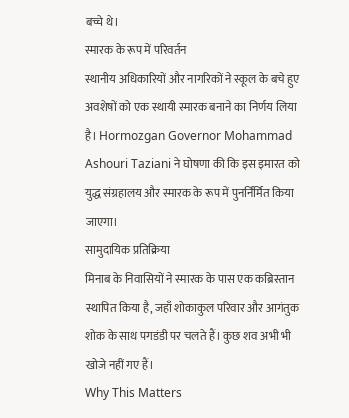बच्चे थे।
स्मारक के रूप में परिवर्तन
स्थानीय अधिकारियों और नागरिकों ने स्कूल के बचे हुए अवशेषों को एक स्थायी स्मारक बनाने का निर्णय लिया है। Hormozgan Governor Mohammad Ashouri Taziani ने घोषणा की कि इस इमारत को युद्ध संग्रहालय और स्मारक के रूप में पुनर्निर्मित किया जाएगा।
सामुदायिक प्रतिक्रिया
मिनाब के निवासियों ने स्मारक के पास एक कब्रिस्तान स्थापित किया है, जहाँ शोकाकुल परिवार और आगंतुक शोक के साथ पगडंडी पर चलते हैं। कुछ शव अभी भी खोजे नहीं गए हैं।
Why This Matters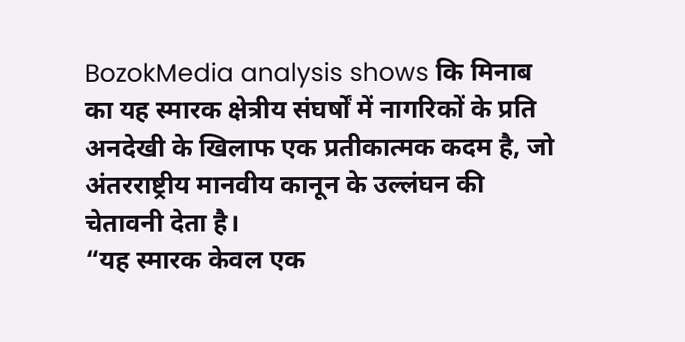BozokMedia analysis shows कि मिनाब का यह स्मारक क्षेत्रीय संघर्षों में नागरिकों के प्रति अनदेखी के खिलाफ एक प्रतीकात्मक कदम है, जो अंतरराष्ट्रीय मानवीय कानून के उल्लंघन की चेतावनी देता है।
“यह स्मारक केवल एक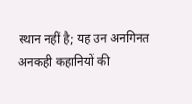स्थान नहीं है; यह उन अनगिनत अनकही कहानियों की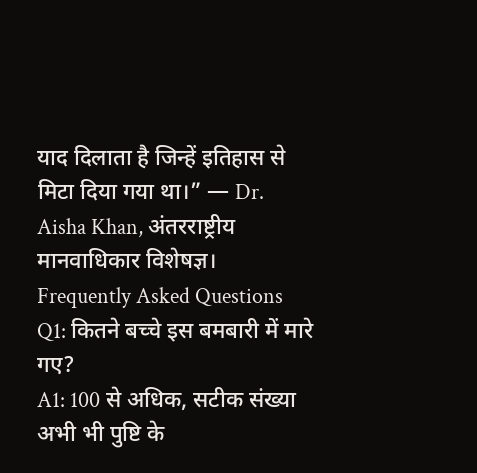याद दिलाता है जिन्हें इतिहास से मिटा दिया गया था।” — Dr. Aisha Khan, अंतरराष्ट्रीय मानवाधिकार विशेषज्ञ।
Frequently Asked Questions
Q1: कितने बच्चे इस बमबारी में मारे गए?
A1: 100 से अधिक, सटीक संख्या अभी भी पुष्टि के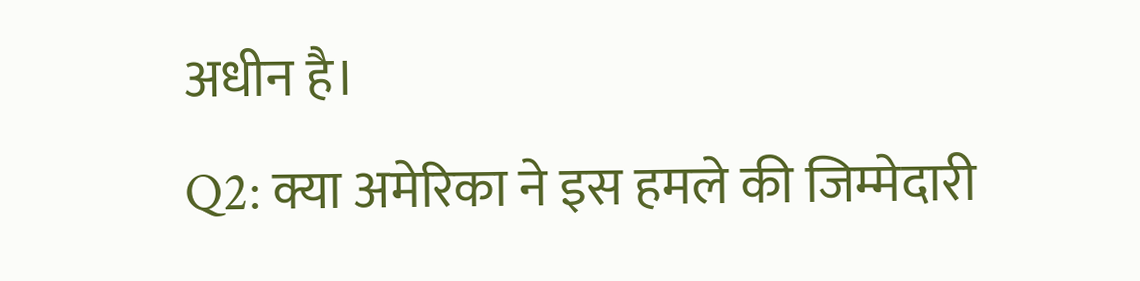अधीन है।
Q2: क्या अमेरिका ने इस हमले की जिम्मेदारी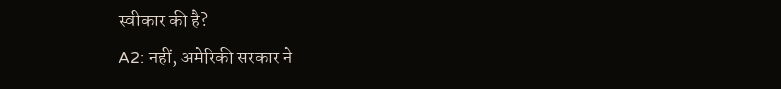स्वीकार की है?
A2: नहीं, अमेरिकी सरकार ने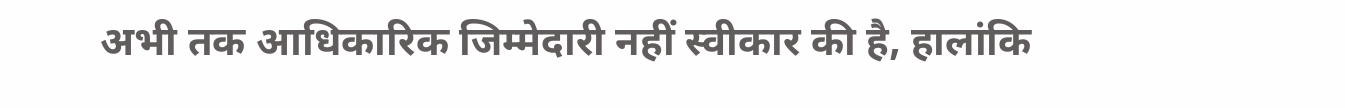अभी तक आधिकारिक जिम्मेदारी नहीं स्वीकार की है, हालांकि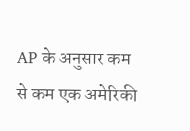AP के अनुसार कम से कम एक अमेरिकी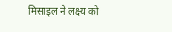मिसाइल ने लक्ष्य को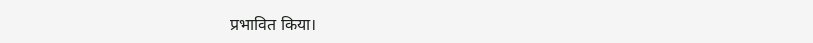प्रभावित किया।